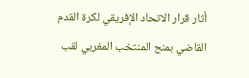أثار قرار الاتحاد الإفريقي لكرة القدم القاضي بمنح المنتخب المغربي لقب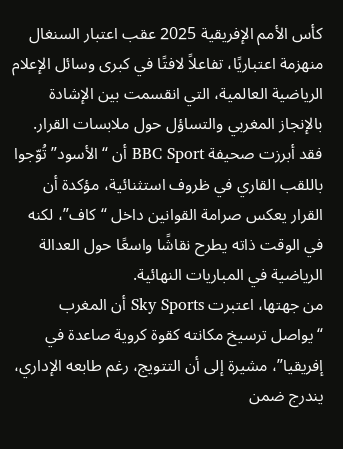كأس الأمم الإفريقية 2025 عقب اعتبار السنغال منهزمة اعتباريًا، تفاعلاً لافتًا في كبرى وسائل الإعلام الرياضية العالمية، التي انقسمت بين الإشادة بالإنجاز المغربي والتساؤل حول ملابسات القرار.
فقد أبرزت صحيفة BBC Sport أن “الأسود” تُوّجوا باللقب القاري في ظروف استثنائية، مؤكدة أن القرار يعكس صرامة القوانين داخل “كاف”، لكنه في الوقت ذاته يطرح نقاشًا واسعًا حول العدالة الرياضية في المباريات النهائية.
من جهتها، اعتبرت Sky Sports أن المغرب “يواصل ترسيخ مكانته كقوة كروية صاعدة في إفريقيا”، مشيرة إلى أن التتويج، رغم طابعه الإداري، يندرج ضمن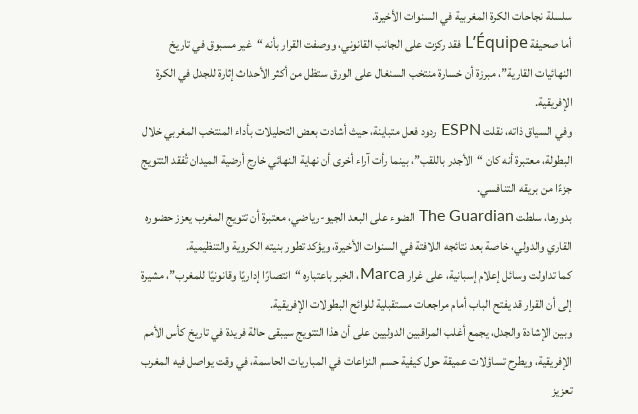سلسلة نجاحات الكرة المغربية في السنوات الأخيرة.
أما صحيفة L’Équipe فقد ركزت على الجانب القانوني، ووصفت القرار بأنه “غير مسبوق في تاريخ النهائيات القارية”، مبرزة أن خسارة منتخب السنغال على الورق ستظل من أكثر الأحداث إثارة للجدل في الكرة الإفريقية.
وفي السياق ذاته، نقلت ESPN ردود فعل متباينة، حيث أشادت بعض التحليلات بأداء المنتخب المغربي خلال البطولة، معتبرة أنه كان “الأجدر باللقب”، بينما رأت آراء أخرى أن نهاية النهائي خارج أرضية الميدان تُفقد التتويج جزءًا من بريقه التنافسي.
بدورها، سلطت The Guardian الضوء على البعد الجيو-رياضي، معتبرة أن تتويج المغرب يعزز حضوره القاري والدولي، خاصة بعد نتائجه اللافتة في السنوات الأخيرة، ويؤكد تطور بنيته الكروية والتنظيمية.
كما تداولت وسائل إعلام إسبانية، على غرار Marca، الخبر باعتباره “انتصارًا إداريًا وقانونيًا للمغرب”، مشيرة إلى أن القرار قد يفتح الباب أمام مراجعات مستقبلية للوائح البطولات الإفريقية.
وبين الإشادة والجدل، يجمع أغلب المراقبين الدوليين على أن هذا التتويج سيبقى حالة فريدة في تاريخ كأس الأمم الإفريقية، ويطرح تساؤلات عميقة حول كيفية حسم النزاعات في المباريات الحاسمة، في وقت يواصل فيه المغرب تعزيز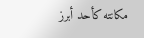مكانته كأحد أبرز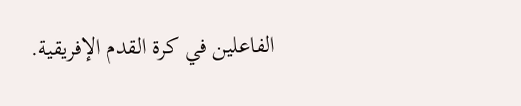الفاعلين في كرة القدم الإفريقية.